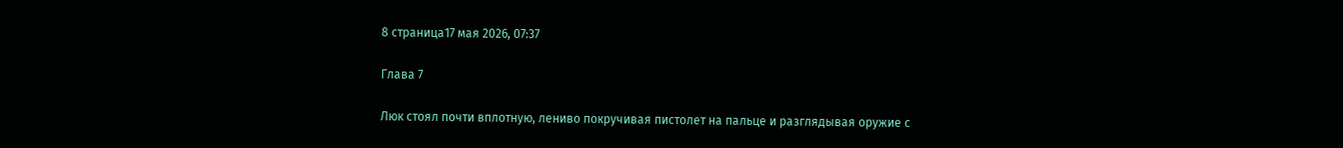8 страница17 мая 2026, 07:37

Глава 7

Люк стоял почти вплотную, лениво покручивая пистолет на пальце и разглядывая оружие с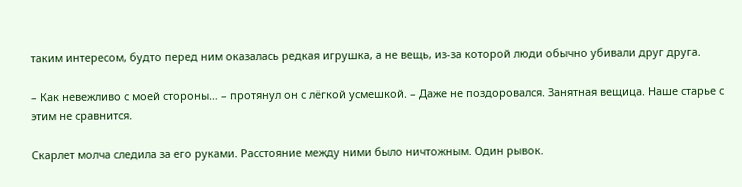таким интересом, будто перед ним оказалась редкая игрушка, а не вещь, из-за которой люди обычно убивали друг друга.

– Как невежливо с моей стороны… – протянул он с лёгкой усмешкой. – Даже не поздоровался. Занятная вещица. Наше старье с этим не сравнится.

Скарлет молча следила за его руками. Расстояние между ними было ничтожным. Один рывок.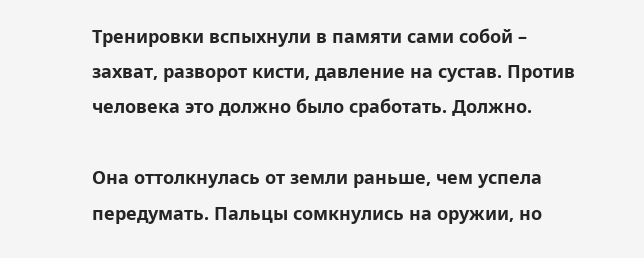Тренировки вспыхнули в памяти сами собой – захват, разворот кисти, давление на сустав. Против человека это должно было сработать. Должно.

Она оттолкнулась от земли раньше, чем успела передумать. Пальцы сомкнулись на оружии, но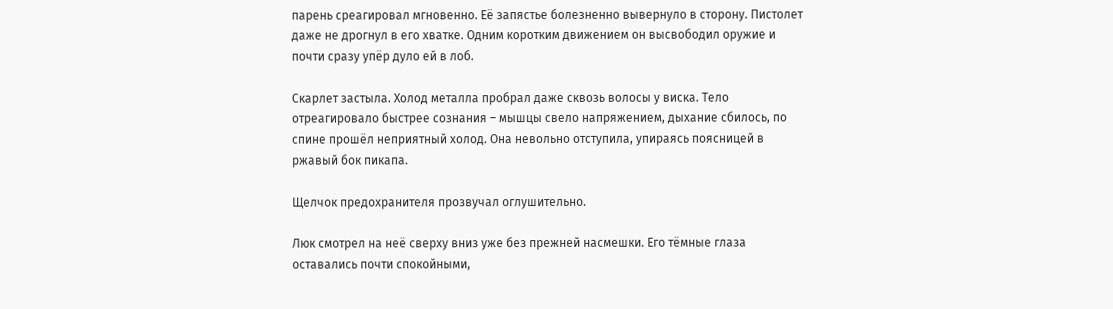парень среагировал мгновенно. Её запястье болезненно вывернуло в сторону. Пистолет даже не дрогнул в его хватке. Одним коротким движением он высвободил оружие и почти сразу упёр дуло ей в лоб.

Скарлет застыла. Холод металла пробрал даже сквозь волосы у виска. Тело отреагировало быстрее сознания – мышцы свело напряжением, дыхание сбилось, по спине прошёл неприятный холод. Она невольно отступила, упираясь поясницей в ржавый бок пикапа.

Щелчок предохранителя прозвучал оглушительно.

Люк смотрел на неё сверху вниз уже без прежней насмешки. Его тёмные глаза оставались почти спокойными,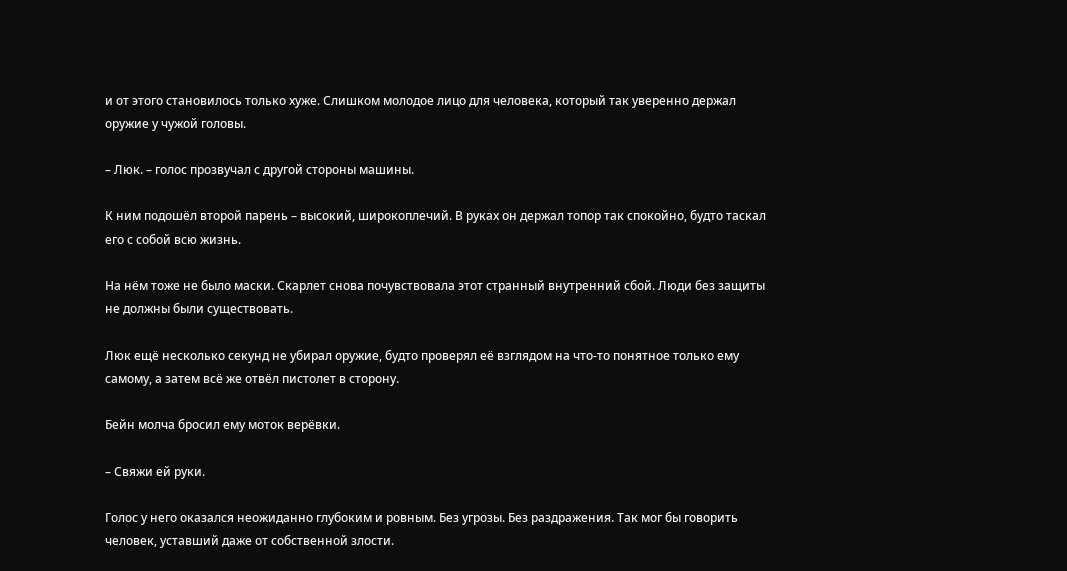и от этого становилось только хуже. Слишком молодое лицо для человека, который так уверенно держал оружие у чужой головы.

– Люк. – голос прозвучал с другой стороны машины.

К ним подошёл второй парень – высокий, широкоплечий. В руках он держал топор так спокойно, будто таскал его с собой всю жизнь.

На нём тоже не было маски. Скарлет снова почувствовала этот странный внутренний сбой. Люди без защиты не должны были существовать.

Люк ещё несколько секунд не убирал оружие, будто проверял её взглядом на что-то понятное только ему самому, а затем всё же отвёл пистолет в сторону.

Бейн молча бросил ему моток верёвки.

– Свяжи ей руки.

Голос у него оказался неожиданно глубоким и ровным. Без угрозы. Без раздражения. Так мог бы говорить человек, уставший даже от собственной злости.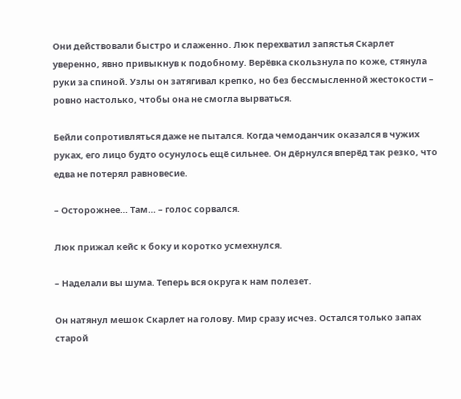Они действовали быстро и слаженно. Люк перехватил запястья Скарлет уверенно, явно привыкнув к подобному. Верёвка скользнула по коже, стянула руки за спиной. Узлы он затягивал крепко, но без бессмысленной жестокости – ровно настолько, чтобы она не смогла вырваться.

Бейли сопротивляться даже не пытался. Когда чемоданчик оказался в чужих руках, его лицо будто осунулось ещё сильнее. Он дёрнулся вперёд так резко, что едва не потерял равновесие.

– Осторожнее… Там… – голос сорвался.

Люк прижал кейс к боку и коротко усмехнулся.

– Наделали вы шума. Теперь вся округа к нам полезет.

Он натянул мешок Скарлет на голову. Мир сразу исчез. Остался только запах старой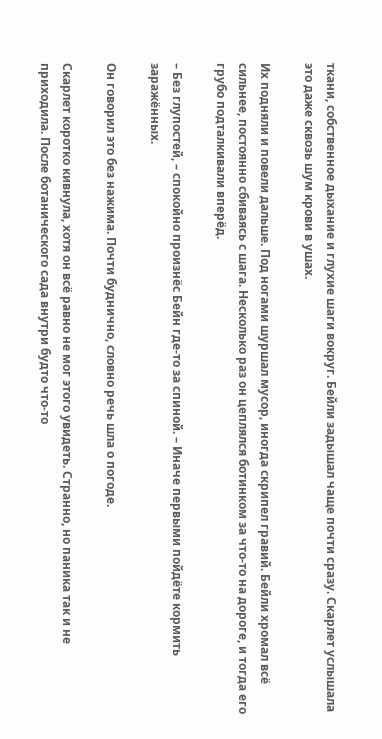ткани, собственное дыхание и глухие шаги вокруг. Бейли задышал чаще почти сразу. Скарлет услышала это даже сквозь шум крови в ушах.

Их подняли и повели дальше. Под ногами шуршал мусор, иногда скрипел гравий. Бейли хромал всё сильнее, постоянно сбиваясь с шага. Несколько раз он цеплялся ботинком за что-то на дороге, и тогда его грубо подталкивали вперёд.

– Без глупостей, – спокойно произнёс Бейн где-то за спиной. – Иначе первыми пойдёте кормить заражённых.

Он говорил это без нажима. Почти буднично, словно речь шла о погоде.

Скарлет коротко кивнула, хотя он всё равно не мог этого увидеть. Странно, но паника так и не приходила. После ботанического сада внутри будто что-то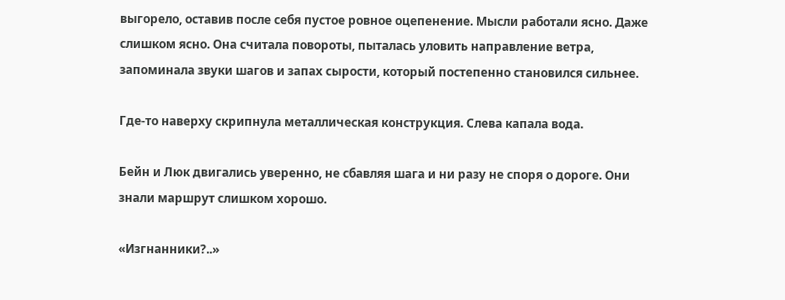выгорело, оставив после себя пустое ровное оцепенение. Мысли работали ясно. Даже слишком ясно. Она считала повороты, пыталась уловить направление ветра, запоминала звуки шагов и запах сырости, который постепенно становился сильнее.

Где-то наверху скрипнула металлическая конструкция. Слева капала вода.

Бейн и Люк двигались уверенно, не сбавляя шага и ни разу не споря о дороге. Они знали маршрут слишком хорошо.

«Изгнанники?..»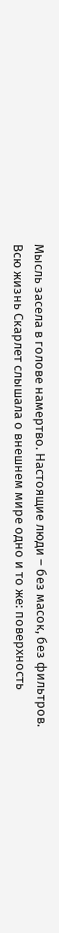Мысль засела в голове намертво. Настоящие люди – без масок, без фильтров. Всю жизнь Скарлет слышала о внешнем мире одно и то же: поверхность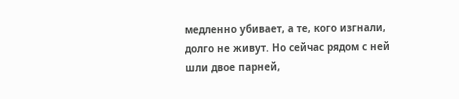медленно убивает, а те, кого изгнали, долго не живут. Но сейчас рядом с ней шли двое парней,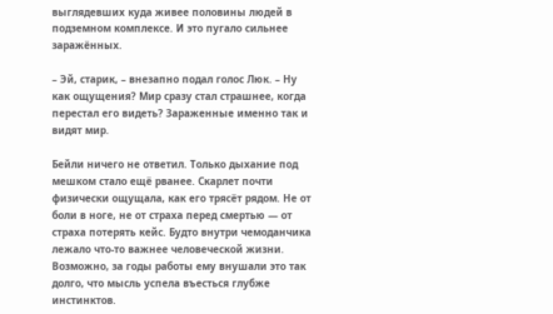выглядевших куда живее половины людей в подземном комплексе. И это пугало сильнее заражённых.

– Эй, старик, – внезапно подал голос Люк. – Ну как ощущения? Мир сразу стал страшнее, когда перестал его видеть? Зараженные именно так и видят мир.

Бейли ничего не ответил. Только дыхание под мешком стало ещё рванее. Скарлет почти физически ощущала, как его трясёт рядом. Не от боли в ноге, не от страха перед смертью — от страха потерять кейс. Будто внутри чемоданчика лежало что-то важнее человеческой жизни. Возможно, за годы работы ему внушали это так долго, что мысль успела въесться глубже инстинктов.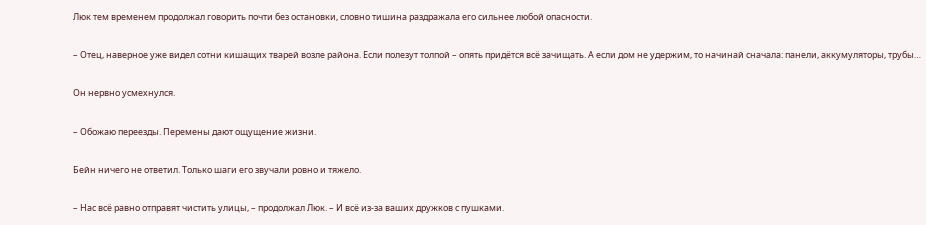Люк тем временем продолжал говорить почти без остановки, словно тишина раздражала его сильнее любой опасности.

– Отец, наверное уже видел сотни кишащих тварей возле района. Если полезут толпой – опять придётся всё зачищать. А если дом не удержим, то начинай сначала: панели, аккумуляторы, трубы…

Он нервно усмехнулся.

– Обожаю переезды. Перемены дают ощущение жизни.

Бейн ничего не ответил. Только шаги его звучали ровно и тяжело.

– Нас всё равно отправят чистить улицы, – продолжал Люк. – И всё из-за ваших дружков с пушками.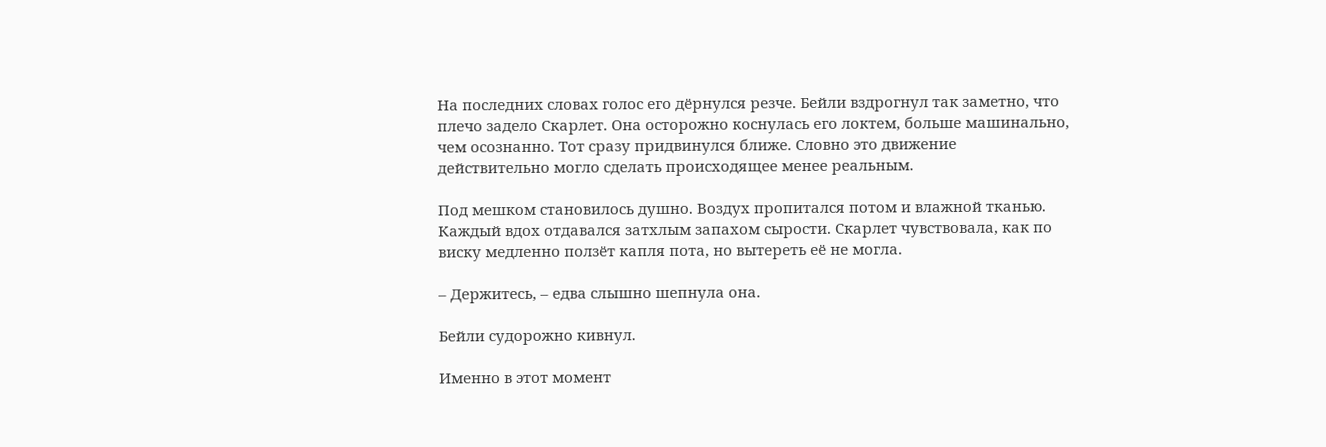На последних словах голос его дёрнулся резче. Бейли вздрогнул так заметно, что плечо задело Скарлет. Она осторожно коснулась его локтем, больше машинально, чем осознанно. Тот сразу придвинулся ближе. Словно это движение действительно могло сделать происходящее менее реальным.

Под мешком становилось душно. Воздух пропитался потом и влажной тканью. Каждый вдох отдавался затхлым запахом сырости. Скарлет чувствовала, как по виску медленно ползёт капля пота, но вытереть её не могла.

– Держитесь, – едва слышно шепнула она.

Бейли судорожно кивнул.

Именно в этот момент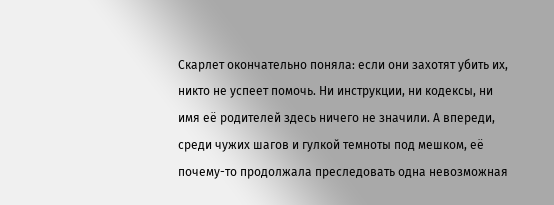Скарлет окончательно поняла: если они захотят убить их, никто не успеет помочь. Ни инструкции, ни кодексы, ни имя её родителей здесь ничего не значили. А впереди, среди чужих шагов и гулкой темноты под мешком, её почему-то продолжала преследовать одна невозможная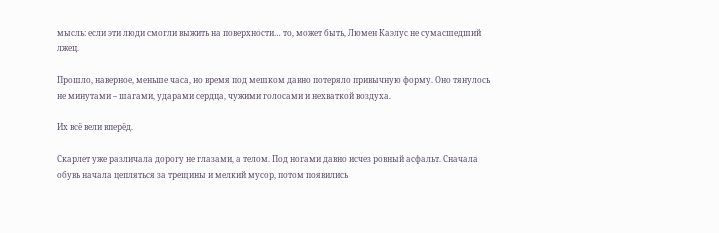мысль: если эти люди смогли выжить на поверхности… то, может быть, Люмен Каэлус не сумасшедший лжец.

Прошло, наверное, меньше часа, но время под мешком давно потеряло привычную форму. Оно тянулось не минутами – шагами, ударами сердца, чужими голосами и нехваткой воздуха.

Их всё вели вперёд.

Скарлет уже различала дорогу не глазами, а телом. Под ногами давно исчез ровный асфальт. Сначала обувь начала цепляться за трещины и мелкий мусор, потом появились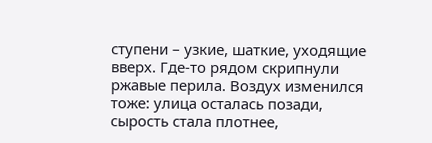ступени – узкие, шаткие, уходящие вверх. Где-то рядом скрипнули ржавые перила. Воздух изменился тоже: улица осталась позади, сырость стала плотнее,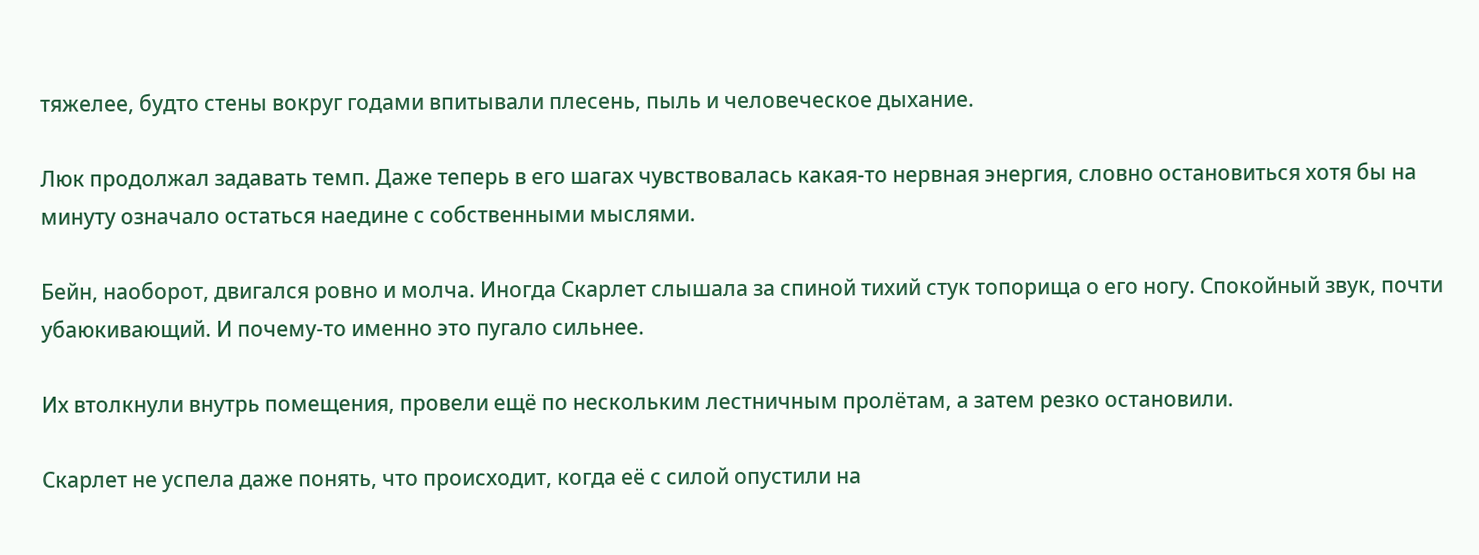тяжелее, будто стены вокруг годами впитывали плесень, пыль и человеческое дыхание.

Люк продолжал задавать темп. Даже теперь в его шагах чувствовалась какая-то нервная энергия, словно остановиться хотя бы на минуту означало остаться наедине с собственными мыслями.

Бейн, наоборот, двигался ровно и молча. Иногда Скарлет слышала за спиной тихий стук топорища о его ногу. Спокойный звук, почти убаюкивающий. И почему-то именно это пугало сильнее.

Их втолкнули внутрь помещения, провели ещё по нескольким лестничным пролётам, а затем резко остановили.

Скарлет не успела даже понять, что происходит, когда её с силой опустили на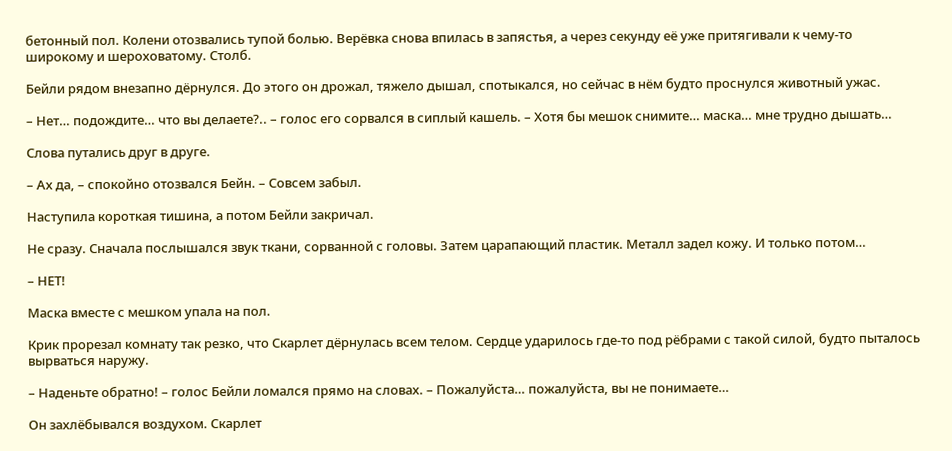бетонный пол. Колени отозвались тупой болью. Верёвка снова впилась в запястья, а через секунду её уже притягивали к чему-то широкому и шероховатому. Столб.

Бейли рядом внезапно дёрнулся. До этого он дрожал, тяжело дышал, спотыкался, но сейчас в нём будто проснулся животный ужас.

– Нет… подождите… что вы делаете?.. – голос его сорвался в сиплый кашель. – Хотя бы мешок снимите… маска… мне трудно дышать…

Слова путались друг в друге.

– Ах да, – спокойно отозвался Бейн. – Совсем забыл.

Наступила короткая тишина, а потом Бейли закричал.

Не сразу. Сначала послышался звук ткани, сорванной с головы. Затем царапающий пластик. Металл задел кожу. И только потом…

– НЕТ!

Маска вместе с мешком упала на пол.

Крик прорезал комнату так резко, что Скарлет дёрнулась всем телом. Сердце ударилось где-то под рёбрами с такой силой, будто пыталось вырваться наружу.

– Наденьте обратно! – голос Бейли ломался прямо на словах. – Пожалуйста… пожалуйста, вы не понимаете…

Он захлёбывался воздухом. Скарлет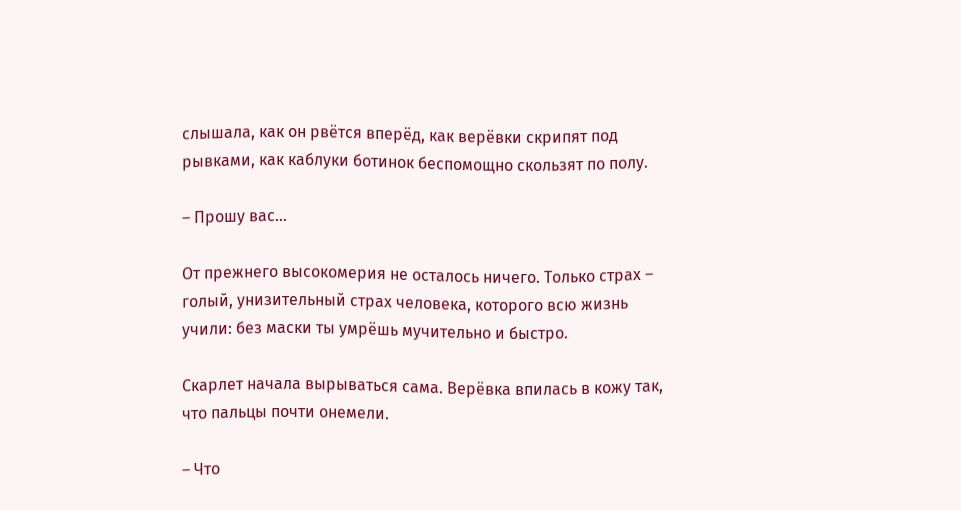слышала, как он рвётся вперёд, как верёвки скрипят под рывками, как каблуки ботинок беспомощно скользят по полу.

– Прошу вас…

От прежнего высокомерия не осталось ничего. Только страх – голый, унизительный страх человека, которого всю жизнь учили: без маски ты умрёшь мучительно и быстро.

Скарлет начала вырываться сама. Верёвка впилась в кожу так, что пальцы почти онемели.

– Что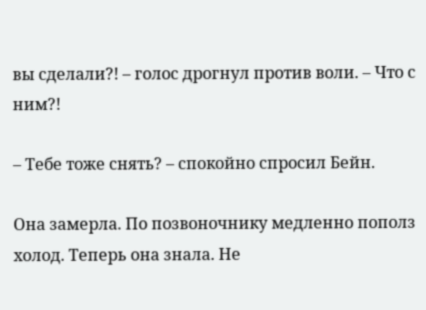вы сделали?! – голос дрогнул против воли. – Что с ним?!

– Тебе тоже снять? – спокойно спросил Бейн.

Она замерла. По позвоночнику медленно пополз холод. Теперь она знала. Не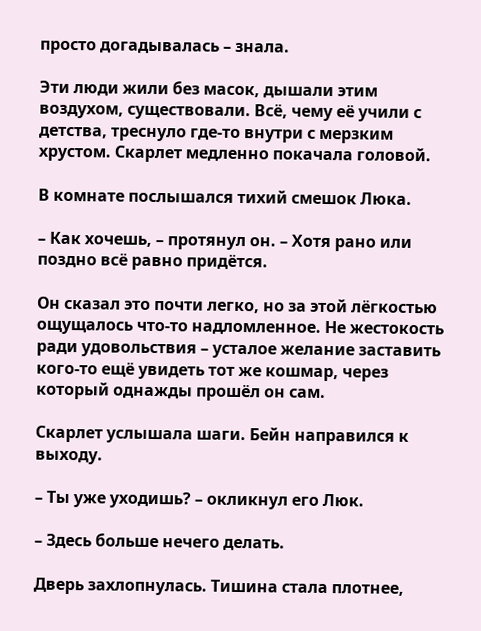просто догадывалась – знала.

Эти люди жили без масок, дышали этим воздухом, существовали. Всё, чему её учили с детства, треснуло где-то внутри с мерзким хрустом. Скарлет медленно покачала головой.

В комнате послышался тихий смешок Люка.

– Как хочешь, – протянул он. – Хотя рано или поздно всё равно придётся.

Он сказал это почти легко, но за этой лёгкостью ощущалось что-то надломленное. Не жестокость ради удовольствия – усталое желание заставить кого-то ещё увидеть тот же кошмар, через который однажды прошёл он сам.

Скарлет услышала шаги. Бейн направился к выходу.

– Ты уже уходишь? – окликнул его Люк.

– Здесь больше нечего делать.

Дверь захлопнулась. Тишина стала плотнее,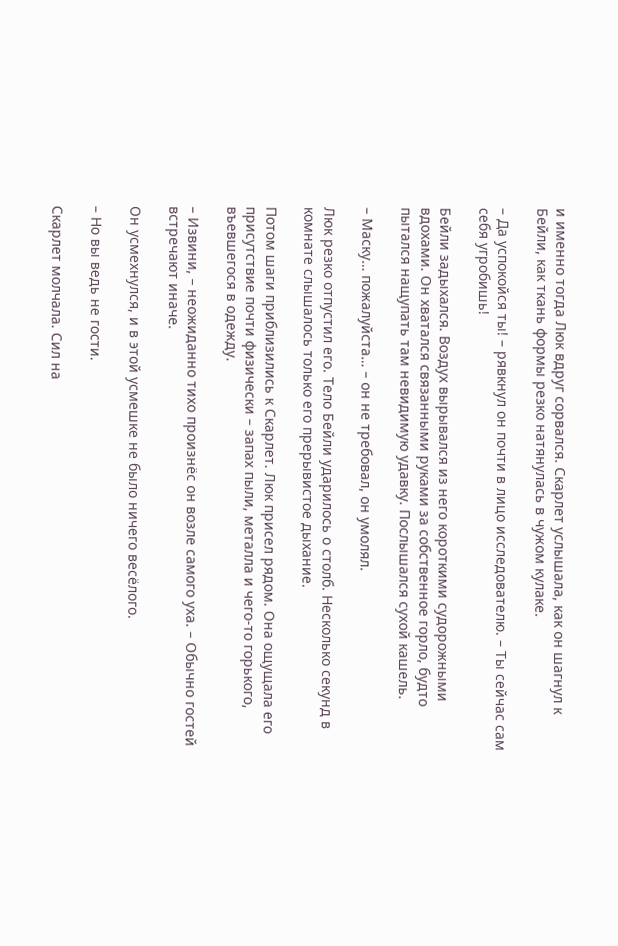и именно тогда Люк вдруг сорвался. Скарлет услышала, как он шагнул к Бейли, как ткань формы резко натянулась в чужом кулаке.

– Да успокойся ты! – рявкнул он почти в лицо исследователю. – Ты сейчас сам себя угробишь!

Бейли задыхался. Воздух вырывался из него короткими судорожными вдохами. Он хватался связанными руками за собственное горло, будто пытался нащупать там невидимую удавку. Послышался сухой кашель.

– Маску… пожалуйста… – он не требовал, он умолял.

Люк резко отпустил его. Тело Бейли ударилось о столб. Несколько секунд в комнате слышалось только его прерывистое дыхание.

Потом шаги приблизились к Скарлет. Люк присел рядом. Она ощущала его присутствие почти физически – запах пыли, металла и чего-то горького, въевшегося в одежду.

– Извини, – неожиданно тихо произнёс он возле самого уха. – Обычно гостей встречают иначе.

Он усмехнулся, и в этой усмешке не было ничего весёлого.

– Но вы ведь не гости.

Скарлет молчала. Сил на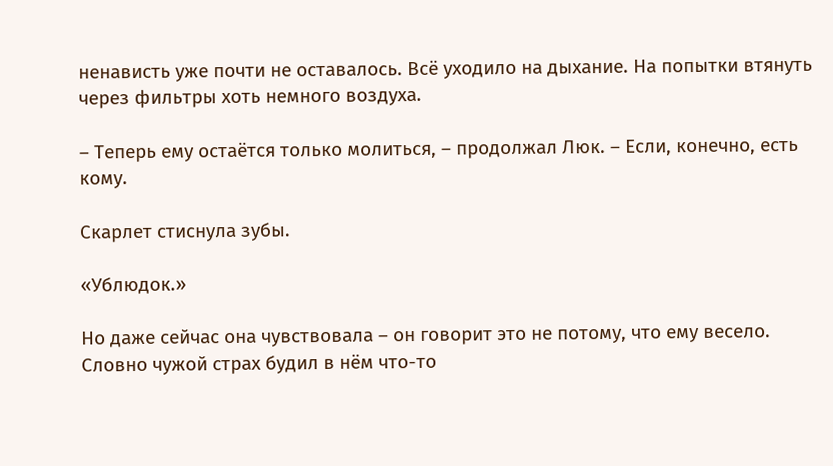ненависть уже почти не оставалось. Всё уходило на дыхание. На попытки втянуть через фильтры хоть немного воздуха.

– Теперь ему остаётся только молиться, – продолжал Люк. – Если, конечно, есть кому.

Скарлет стиснула зубы.

«Ублюдок.»

Но даже сейчас она чувствовала – он говорит это не потому, что ему весело. Словно чужой страх будил в нём что-то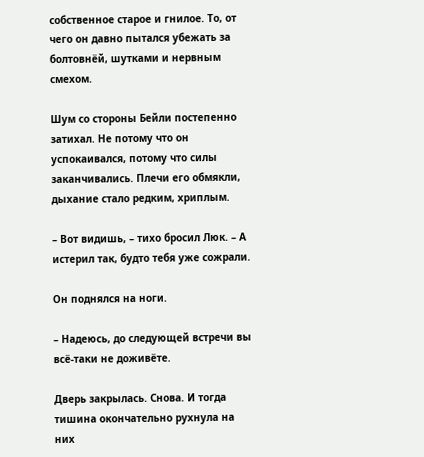собственное старое и гнилое. То, от чего он давно пытался убежать за болтовнёй, шутками и нервным смехом.

Шум со стороны Бейли постепенно затихал. Не потому что он успокаивался, потому что силы заканчивались. Плечи его обмякли, дыхание стало редким, хриплым.

– Вот видишь, – тихо бросил Люк. – А истерил так, будто тебя уже сожрали.

Он поднялся на ноги.

– Надеюсь, до следующей встречи вы всё-таки не доживёте.

Дверь закрылась. Снова. И тогда тишина окончательно рухнула на них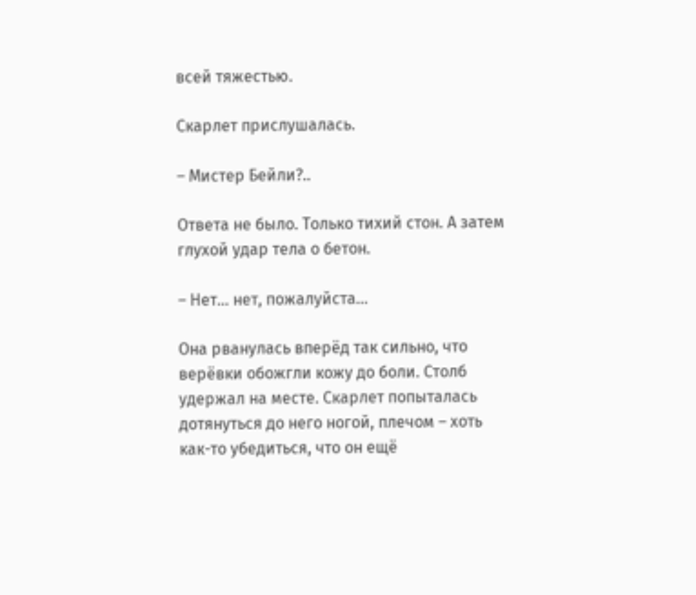всей тяжестью.

Скарлет прислушалась.

– Мистер Бейли?..

Ответа не было. Только тихий стон. А затем глухой удар тела о бетон.

– Нет… нет, пожалуйста…

Она рванулась вперёд так сильно, что верёвки обожгли кожу до боли. Столб удержал на месте. Скарлет попыталась дотянуться до него ногой, плечом – хоть как-то убедиться, что он ещё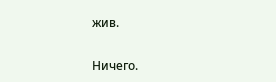жив.

Ничего.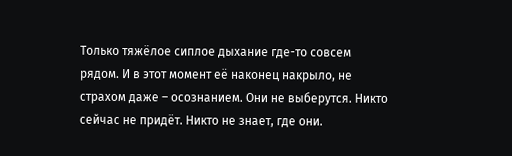Только тяжёлое сиплое дыхание где-то совсем рядом. И в этот момент её наконец накрыло, не страхом даже – осознанием. Они не выберутся. Никто сейчас не придёт. Никто не знает, где они.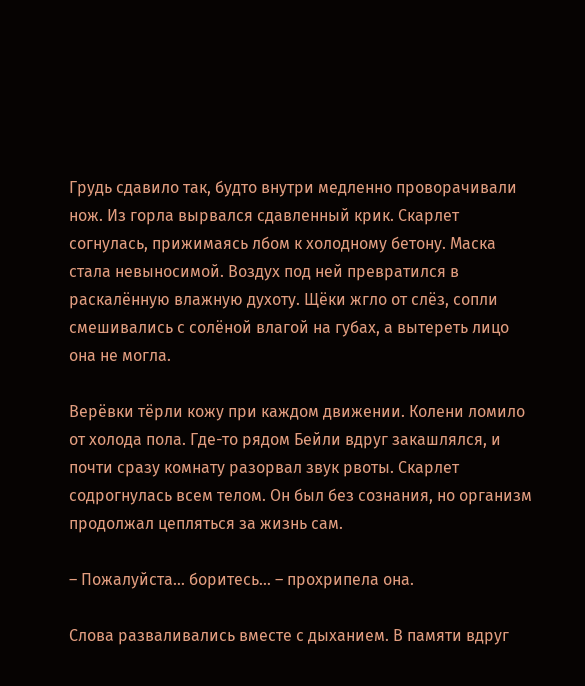Грудь сдавило так, будто внутри медленно проворачивали нож. Из горла вырвался сдавленный крик. Скарлет согнулась, прижимаясь лбом к холодному бетону. Маска стала невыносимой. Воздух под ней превратился в раскалённую влажную духоту. Щёки жгло от слёз, сопли смешивались с солёной влагой на губах, а вытереть лицо она не могла.

Верёвки тёрли кожу при каждом движении. Колени ломило от холода пола. Где-то рядом Бейли вдруг закашлялся, и почти сразу комнату разорвал звук рвоты. Скарлет содрогнулась всем телом. Он был без сознания, но организм продолжал цепляться за жизнь сам.

– Пожалуйста… боритесь… – прохрипела она.

Слова разваливались вместе с дыханием. В памяти вдруг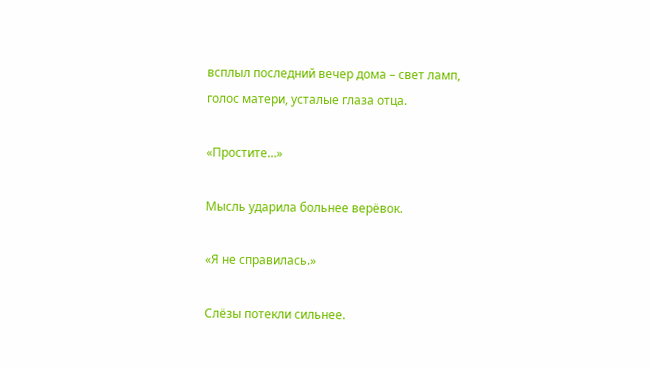всплыл последний вечер дома – свет ламп, голос матери, усталые глаза отца.

«Простите…»

Мысль ударила больнее верёвок.

«Я не справилась.»

Слёзы потекли сильнее.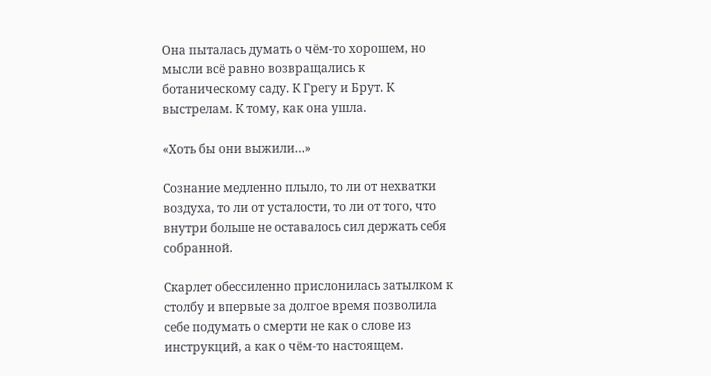Она пыталась думать о чём-то хорошем, но мысли всё равно возвращались к ботаническому саду. К Грегу и Брут. К выстрелам. К тому, как она ушла.

«Хоть бы они выжили…»

Сознание медленно плыло, то ли от нехватки воздуха, то ли от усталости, то ли от того, что внутри больше не оставалось сил держать себя собранной.

Скарлет обессиленно прислонилась затылком к столбу и впервые за долгое время позволила себе подумать о смерти не как о слове из инструкций, а как о чём-то настоящем.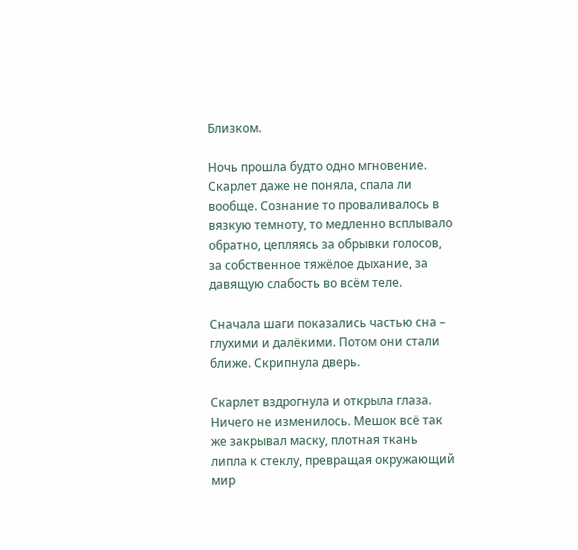Близком.

Ночь прошла будто одно мгновение. Скарлет даже не поняла, спала ли вообще. Сознание то проваливалось в вязкую темноту, то медленно всплывало обратно, цепляясь за обрывки голосов, за собственное тяжёлое дыхание, за давящую слабость во всём теле.

Сначала шаги показались частью сна – глухими и далёкими. Потом они стали ближе. Скрипнула дверь.

Скарлет вздрогнула и открыла глаза. Ничего не изменилось. Мешок всё так же закрывал маску, плотная ткань липла к стеклу, превращая окружающий мир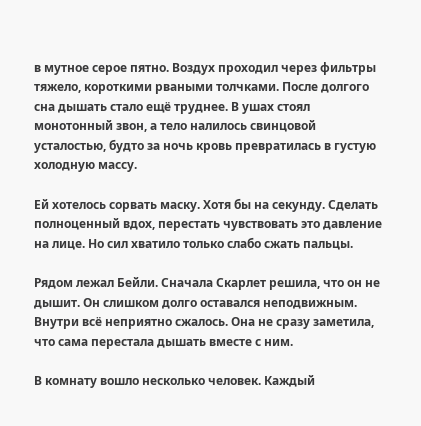в мутное серое пятно. Воздух проходил через фильтры тяжело, короткими рваными толчками. После долгого сна дышать стало ещё труднее. В ушах стоял монотонный звон, а тело налилось свинцовой усталостью, будто за ночь кровь превратилась в густую холодную массу.

Ей хотелось сорвать маску. Хотя бы на секунду. Сделать полноценный вдох, перестать чувствовать это давление на лице. Но сил хватило только слабо сжать пальцы.

Рядом лежал Бейли. Сначала Скарлет решила, что он не дышит. Он слишком долго оставался неподвижным. Внутри всё неприятно сжалось. Она не сразу заметила, что сама перестала дышать вместе с ним.

В комнату вошло несколько человек. Каждый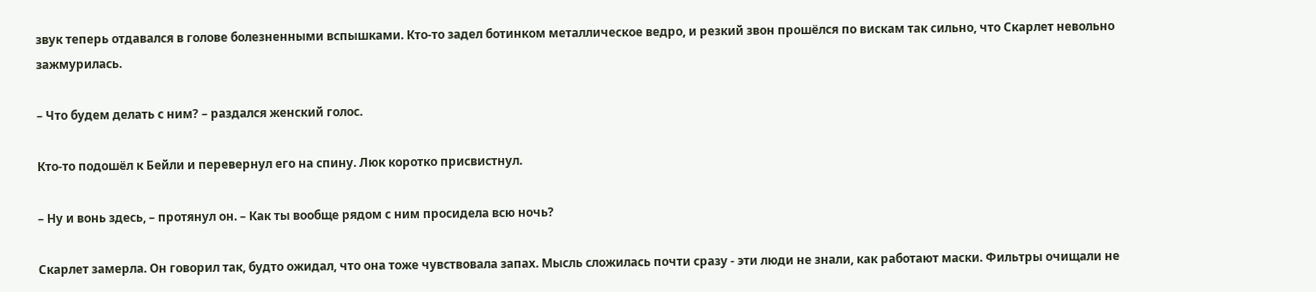звук теперь отдавался в голове болезненными вспышками. Кто-то задел ботинком металлическое ведро, и резкий звон прошёлся по вискам так сильно, что Скарлет невольно зажмурилась.

– Что будем делать с ним? – раздался женский голос.

Кто-то подошёл к Бейли и перевернул его на спину. Люк коротко присвистнул.

– Ну и вонь здесь, – протянул он. – Как ты вообще рядом с ним просидела всю ночь?

Скарлет замерла. Он говорил так, будто ожидал, что она тоже чувствовала запах. Мысль сложилась почти сразу - эти люди не знали, как работают маски. Фильтры очищали не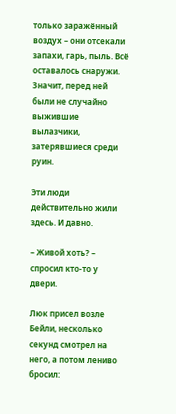только заражённый воздух – они отсекали запахи, гарь, пыль. Всё оставалось снаружи. Значит, перед ней были не случайно выжившие вылазчики, затерявшиеся среди руин.

Эти люди действительно жили здесь. И давно.

– Живой хоть? – спросил кто-то у двери.

Люк присел возле Бейли, несколько секунд смотрел на него, а потом лениво бросил: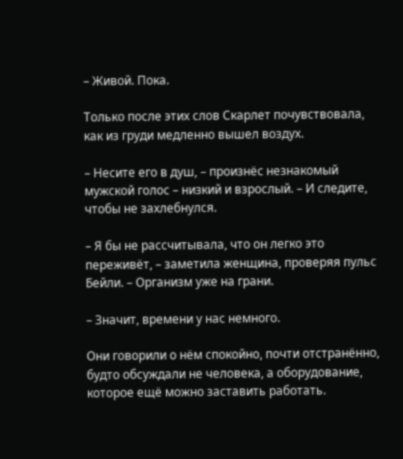– Живой. Пока.

Только после этих слов Скарлет почувствовала, как из груди медленно вышел воздух.

– Несите его в душ, – произнёс незнакомый мужской голос – низкий и взрослый. – И следите, чтобы не захлебнулся.

– Я бы не рассчитывала, что он легко это переживёт, – заметила женщина, проверяя пульс Бейли. – Организм уже на грани.

– Значит, времени у нас немного.

Они говорили о нём спокойно, почти отстранённо, будто обсуждали не человека, а оборудование, которое ещё можно заставить работать.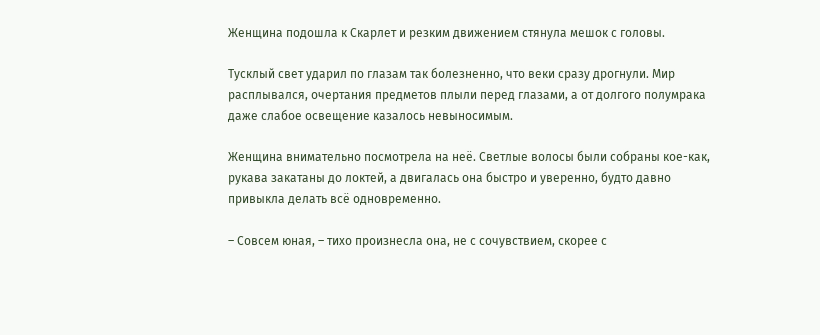Женщина подошла к Скарлет и резким движением стянула мешок с головы.

Тусклый свет ударил по глазам так болезненно, что веки сразу дрогнули. Мир расплывался, очертания предметов плыли перед глазами, а от долгого полумрака даже слабое освещение казалось невыносимым.

Женщина внимательно посмотрела на неё. Светлые волосы были собраны кое-как, рукава закатаны до локтей, а двигалась она быстро и уверенно, будто давно привыкла делать всё одновременно.

– Совсем юная, – тихо произнесла она, не с сочувствием, скорее с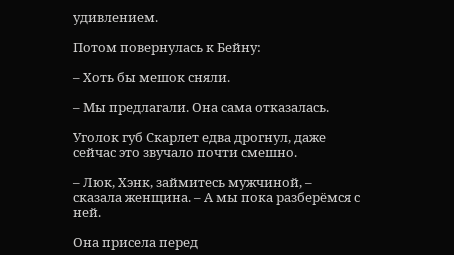удивлением.

Потом повернулась к Бейну:

– Хоть бы мешок сняли.

– Мы предлагали. Она сама отказалась.

Уголок губ Скарлет едва дрогнул, даже сейчас это звучало почти смешно.

– Люк, Хэнк, займитесь мужчиной, – сказала женщина. – А мы пока разберёмся с ней.

Она присела перед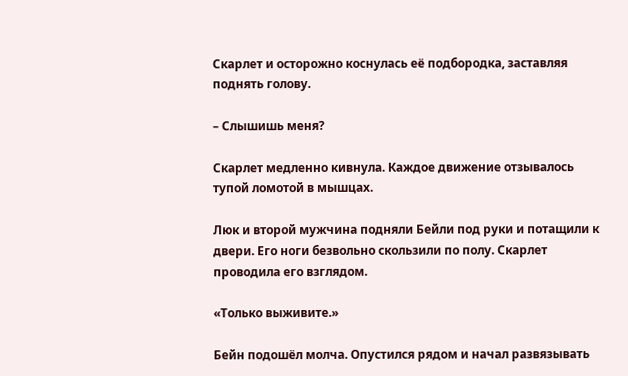Скарлет и осторожно коснулась её подбородка, заставляя поднять голову.

– Слышишь меня?

Скарлет медленно кивнула. Каждое движение отзывалось тупой ломотой в мышцах.

Люк и второй мужчина подняли Бейли под руки и потащили к двери. Его ноги безвольно скользили по полу. Скарлет проводила его взглядом.

«Только выживите.»

Бейн подошёл молча. Опустился рядом и начал развязывать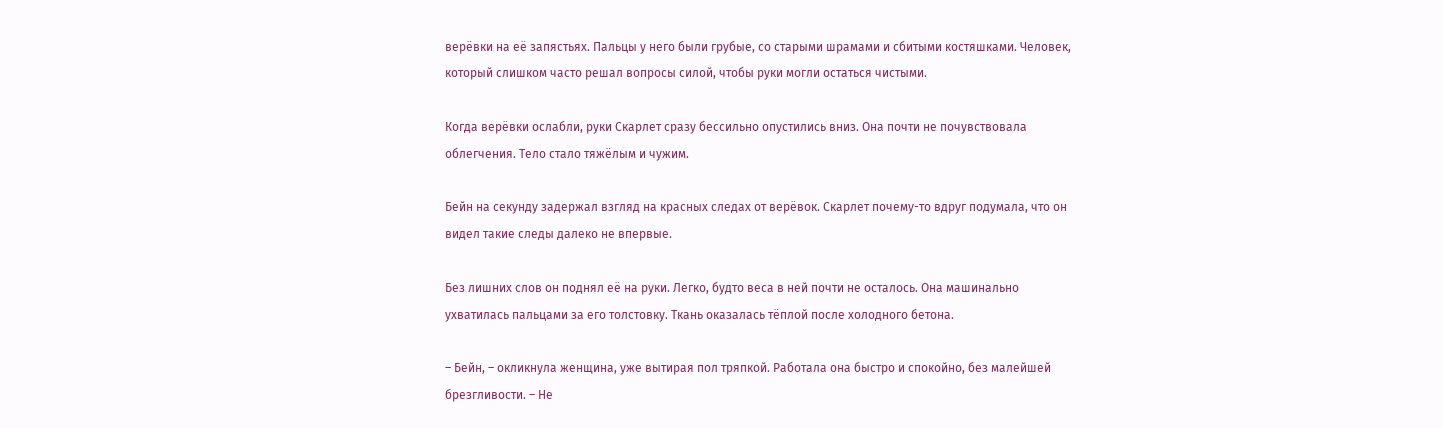верёвки на её запястьях. Пальцы у него были грубые, со старыми шрамами и сбитыми костяшками. Человек, который слишком часто решал вопросы силой, чтобы руки могли остаться чистыми.

Когда верёвки ослабли, руки Скарлет сразу бессильно опустились вниз. Она почти не почувствовала облегчения. Тело стало тяжёлым и чужим.

Бейн на секунду задержал взгляд на красных следах от верёвок. Скарлет почему-то вдруг подумала, что он видел такие следы далеко не впервые.

Без лишних слов он поднял её на руки. Легко, будто веса в ней почти не осталось. Она машинально ухватилась пальцами за его толстовку. Ткань оказалась тёплой после холодного бетона.

– Бейн, – окликнула женщина, уже вытирая пол тряпкой. Работала она быстро и спокойно, без малейшей брезгливости. – Не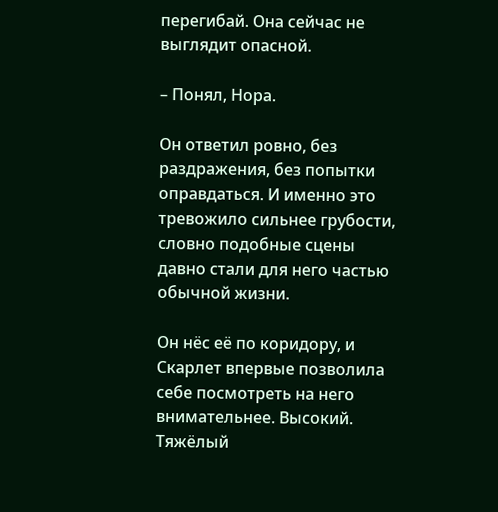перегибай. Она сейчас не выглядит опасной.

– Понял, Нора.

Он ответил ровно, без раздражения, без попытки оправдаться. И именно это тревожило сильнее грубости, словно подобные сцены давно стали для него частью обычной жизни.

Он нёс её по коридору, и Скарлет впервые позволила себе посмотреть на него внимательнее. Высокий. Тяжёлый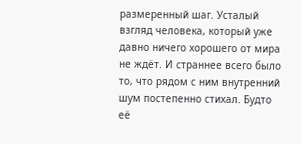размеренный шаг. Усталый взгляд человека, который уже давно ничего хорошего от мира не ждёт. И страннее всего было то, что рядом с ним внутренний шум постепенно стихал. Будто её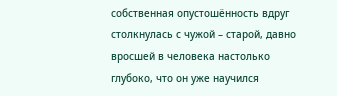собственная опустошённость вдруг столкнулась с чужой – старой, давно вросшей в человека настолько глубоко, что он уже научился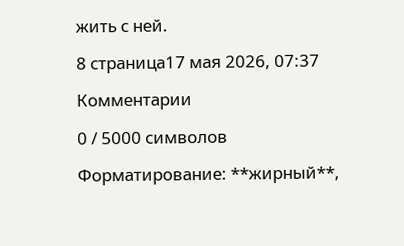жить с ней.

8 страница17 мая 2026, 07:37

Комментарии

0 / 5000 символов

Форматирование: **жирный**,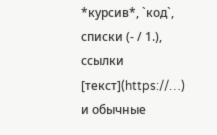*курсив*, `код`, списки (- / 1.), ссылки [текст](https://…) и обычные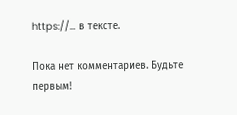https://… в тексте.

Пока нет комментариев. Будьте первым!